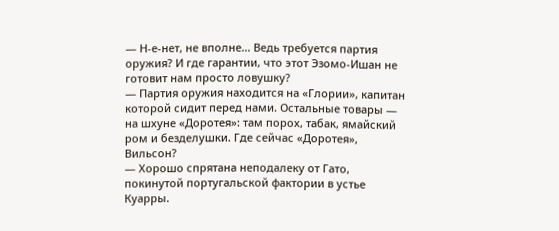— Н-е-нет, не вполне… Ведь требуется партия оружия? И где гарантии, что этот Эзомо-Ишан не готовит нам просто ловушку?
— Партия оружия находится на «Глории», капитан которой сидит перед нами. Остальные товары — на шхуне «Доротея»: там порох, табак, ямайский ром и безделушки. Где сейчас «Доротея», Вильсон?
— Хорошо спрятана неподалеку от Гато, покинутой португальской фактории в устье Куарры.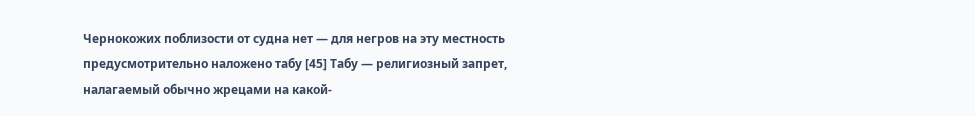Чернокожих поблизости от судна нет — для негров на эту местность предусмотрительно наложено табу [45] Табу — религиозный запрет, налагаемый обычно жрецами на какой-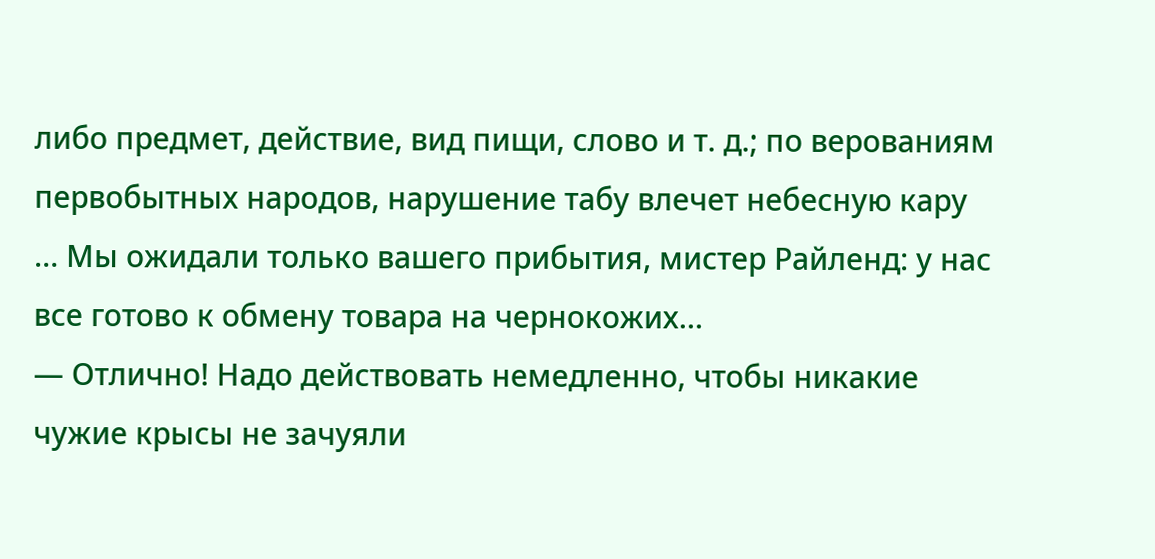либо предмет, действие, вид пищи, слово и т. д.; по верованиям первобытных народов, нарушение табу влечет небесную кару
… Мы ожидали только вашего прибытия, мистер Райленд: у нас все готово к обмену товара на чернокожих…
— Отлично! Надо действовать немедленно, чтобы никакие чужие крысы не зачуяли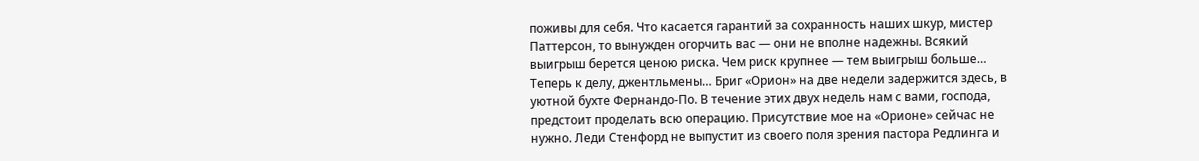поживы для себя. Что касается гарантий за сохранность наших шкур, мистер Паттерсон, то вынужден огорчить вас — они не вполне надежны. Всякий выигрыш берется ценою риска. Чем риск крупнее — тем выигрыш больше… Теперь к делу, джентльмены… Бриг «Орион» на две недели задержится здесь, в уютной бухте Фернандо-По. В течение этих двух недель нам с вами, господа, предстоит проделать всю операцию. Присутствие мое на «Орионе» сейчас не нужно. Леди Стенфорд не выпустит из своего поля зрения пастора Редлинга и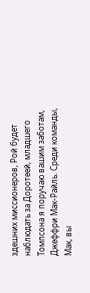здешних миссионеров, Рой будет наблюдать за Доротеей, младшего Томпсона я поручаю вашим заботам, Джеффри Мак-Райль. Среди команды, Мак, вы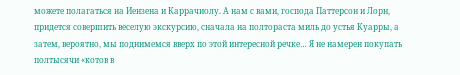можете полагаться на Иензена и Каррачиолу. А нам с вами, господа Паттерсон и Лорн, придется совершить веселую экскурсию, сначала на полтораста миль до устья Куарры, а затем, вероятно, мы поднимемся вверх по этой интересной речке… Я не намерен покупать полтысячи «котов в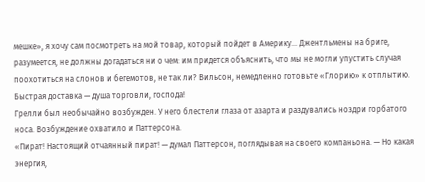мешке», я хочу сам посмотреть на мой товар, который пойдет в Америку… Джентльмены на бриге, разумеется, не должны догадаться ни о чем: им придется объяснить, что мы не могли упустить случая поохотиться на слонов и бегемотов, не так ли? Вильсон, немедленно готовьте «Глорию» к отплытию. Быстрая доставка — душа торговли, господа!
Грелли был необычайно возбужден. У него блестели глаза от азарта и раздувались ноздри горбатого носа. Возбуждение охватило и Паттерсона.
«Пират! Настоящий отчаянный пират! — думал Паттерсон, поглядывая на своего компаньона. — Но какая энергия,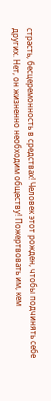страсть, бесцеремонность в средствах! Человек этот рожден, чтобы подчинять себе других. Нет, он жизненно необходим обществу! Пожертвовать им, кем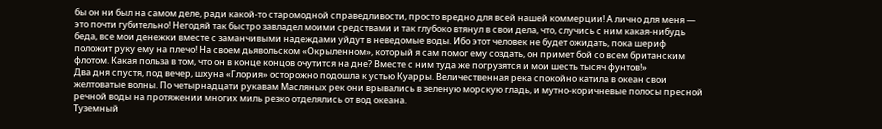бы он ни был на самом деле, ради какой-то старомодной справедливости, просто вредно для всей нашей коммерции! А лично для меня — это почти губительно! Негодяй так быстро завладел моими средствами и так глубоко втянул в свои дела, что, случись с ним какая-нибудь беда, все мои денежки вместе с заманчивыми надеждами уйдут в неведомые воды. Ибо этот человек не будет ожидать, пока шериф положит руку ему на плечо! На своем дьявольском «Окрыленном», который я сам помог ему создать, он примет бой со всем британским флотом. Какая польза в том, что он в конце концов очутится на дне? Вместе с ним туда же погрузятся и мои шесть тысяч фунтов!»
Два дня спустя, под вечер, шхуна «Глория» осторожно подошла к устью Куарры. Величественная река спокойно катила в океан свои желтоватые волны. По четырнадцати рукавам Масляных рек они врывались в зеленую морскую гладь, и мутно-коричневые полосы пресной речной воды на протяжении многих миль резко отделялись от вод океана.
Туземный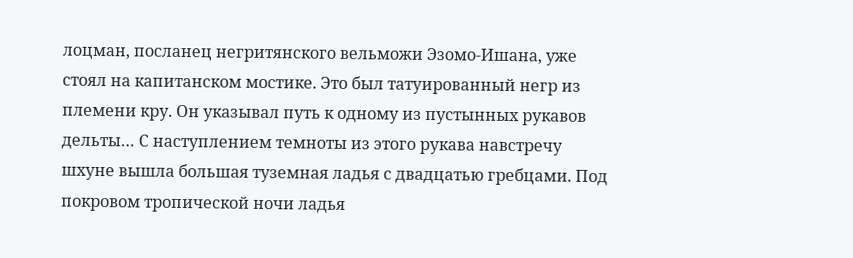лоцман, посланец негритянского вельможи Эзомо-Ишана, уже стоял на капитанском мостике. Это был татуированный негр из племени кру. Он указывал путь к одному из пустынных рукавов дельты… С наступлением темноты из этого рукава навстречу шхуне вышла большая туземная ладья с двадцатью гребцами. Под покровом тропической ночи ладья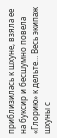приблизилась к шхуне, взяла ее на буксир и бесшумно повела «Глорию» к дельте… Весь экипаж шхуны с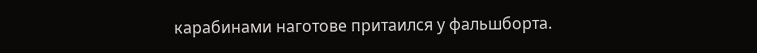карабинами наготове притаился у фальшборта.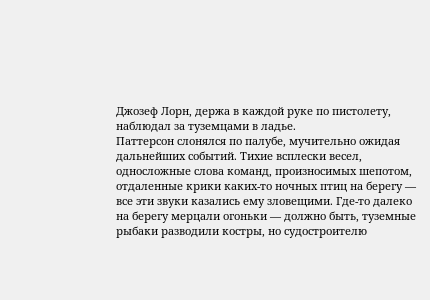Джозеф Лорн, держа в каждой руке по пистолету, наблюдал за туземцами в ладье.
Паттерсон слонялся по палубе, мучительно ожидая дальнейших событий. Тихие всплески весел, односложные слова команд, произносимых шепотом, отдаленные крики каких-то ночных птиц на берегу — все эти звуки казались ему зловещими. Где-то далеко на берегу мерцали огоньки — должно быть, туземные рыбаки разводили костры, но судостроителю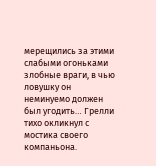мерещились за этими слабыми огоньками злобные враги, в чью ловушку он неминуемо должен был угодить… Грелли тихо окликнул с мостика своего компаньона.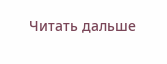Читать дальше